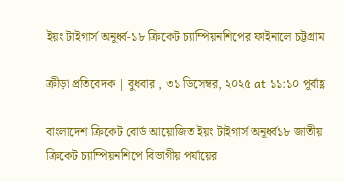ইয়ং টাইগার্স অনূর্ধ্ব-১৮ ক্রিকেট চ্যাম্পিয়নশিপের ফাইনালে চট্টগ্রাম

ক্রীড়া প্রতিবেদক | বুধবার , ৩১ ডিসেম্বর, ২০২৫ at ১১:১০ পূর্বাহ্ণ

বাংলাদেশ ক্রিকেট বোর্ড আয়োজিত ইয়ং টাইগার্স অনূর্ধ্ব১৮ জাতীয় ক্রিকেট চ্যাম্পিয়নশিপে বিভাগীয় পর্যায়ের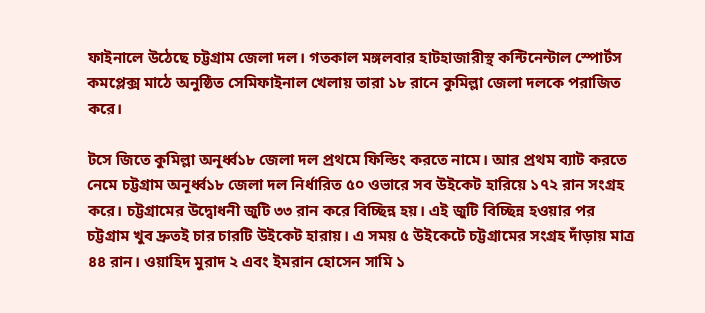ফাইনালে উঠেছে চট্টগ্রাম জেলা দল। গতকাল মঙ্গলবার হাটহাজারীস্থ কন্টিনেন্টাল স্পোর্টস কমপ্লেক্স মাঠে অনুষ্ঠিত সেমিফাইনাল খেলায় তারা ১৮ রানে কুমিল্লা জেলা দলকে পরাজিত করে।

টসে জিতে কুমিল্লা অনূর্ধ্ব১৮ জেলা দল প্রথমে ফিল্ডিং করতে নামে। আর প্রথম ব্যাট করতে নেমে চট্টগ্রাম অনূর্ধ্ব১৮ জেলা দল নির্ধারিত ৫০ ওভারে সব উইকেট হারিয়ে ১৭২ রান সংগ্রহ করে। চট্টগ্রামের উদ্বোধনী জুটি ৩৩ রান করে বিচ্ছিন্ন হয়। এই জুটি বিচ্ছিন্ন হওয়ার পর চট্টগ্রাম খুব দ্রুতই চার চারটি উইকেট হারায়। এ সময় ৫ উইকেটে চট্টগ্রামের সংগ্রহ দাঁড়ায় মাত্র ৪৪ রান। ওয়াহিদ মুরাদ ২ এবং ইমরান হোসেন সামি ১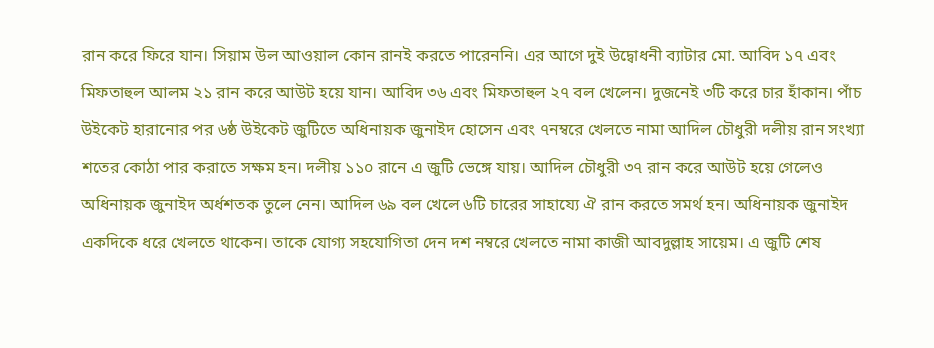রান করে ফিরে যান। সিয়াম উল আওয়াল কোন রানই করতে পারেননি। এর আগে দুই উদ্বোধনী ব্যাটার মো. আবিদ ১৭ এবং মিফতাহুল আলম ২১ রান করে আউট হয়ে যান। আবিদ ৩৬ এবং মিফতাহুল ২৭ বল খেলেন। দুজনেই ৩টি করে চার হাঁকান। পাঁচ উইকেট হারানোর পর ৬ষ্ঠ উইকেট জুটিতে অধিনায়ক জুনাইদ হোসেন এবং ৭নম্বরে খেলতে নামা আদিল চৌধুরী দলীয় রান সংখ্যা শতের কোঠা পার করাতে সক্ষম হন। দলীয় ১১০ রানে এ জুটি ভেঙ্গে যায়। আদিল চৌধুরী ৩৭ রান করে আউট হয়ে গেলেও অধিনায়ক জুনাইদ অর্ধশতক তুলে নেন। আদিল ৬৯ বল খেলে ৬টি চারের সাহায্যে ঐ রান করতে সমর্থ হন। অধিনায়ক জুনাইদ একদিকে ধরে খেলতে থাকেন। তাকে যোগ্য সহযোগিতা দেন দশ নম্বরে খেলতে নামা কাজী আবদুল্লাহ সায়েম। এ জুটি শেষ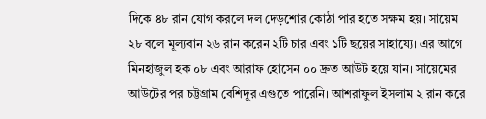দিকে ৪৮ রান যোগ করলে দল দেড়শোর কোঠা পার হতে সক্ষম হয়। সায়েম ২৮ বলে মূল্যবান ২৬ রান করেন ২টি চার এবং ১টি ছয়ের সাহায্যে। এর আগে মিনহাজুল হক ০৮ এবং আরাফ হোসেন ০০ দ্রুত আউট হয়ে যান। সায়েমের আউটের পর চট্টগ্রাম বেশিদূর এগুতে পারেনি। আশরাফুল ইসলাম ২ রান করে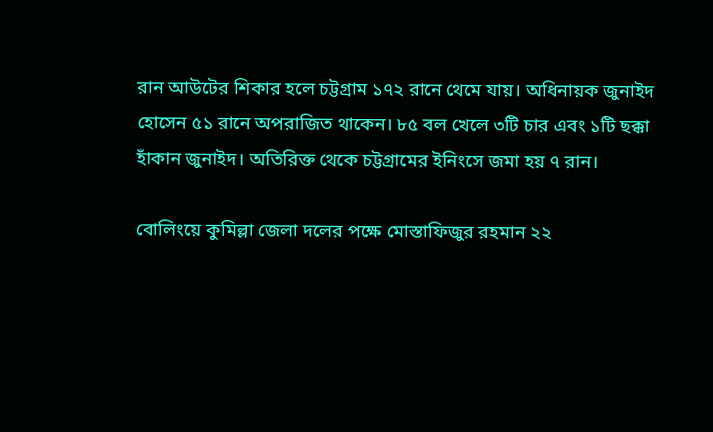রান আউটের শিকার হলে চট্টগ্রাম ১৭২ রানে থেমে যায়। অধিনায়ক জুনাইদ হোসেন ৫১ রানে অপরাজিত থাকেন। ৮৫ বল খেলে ৩টি চার এবং ১টি ছক্কা হাঁকান জুনাইদ। অতিরিক্ত থেকে চট্টগ্রামের ইনিংসে জমা হয় ৭ রান।

বোলিংয়ে কুমিল্লা জেলা দলের পক্ষে মোস্তাফিজুর রহমান ২২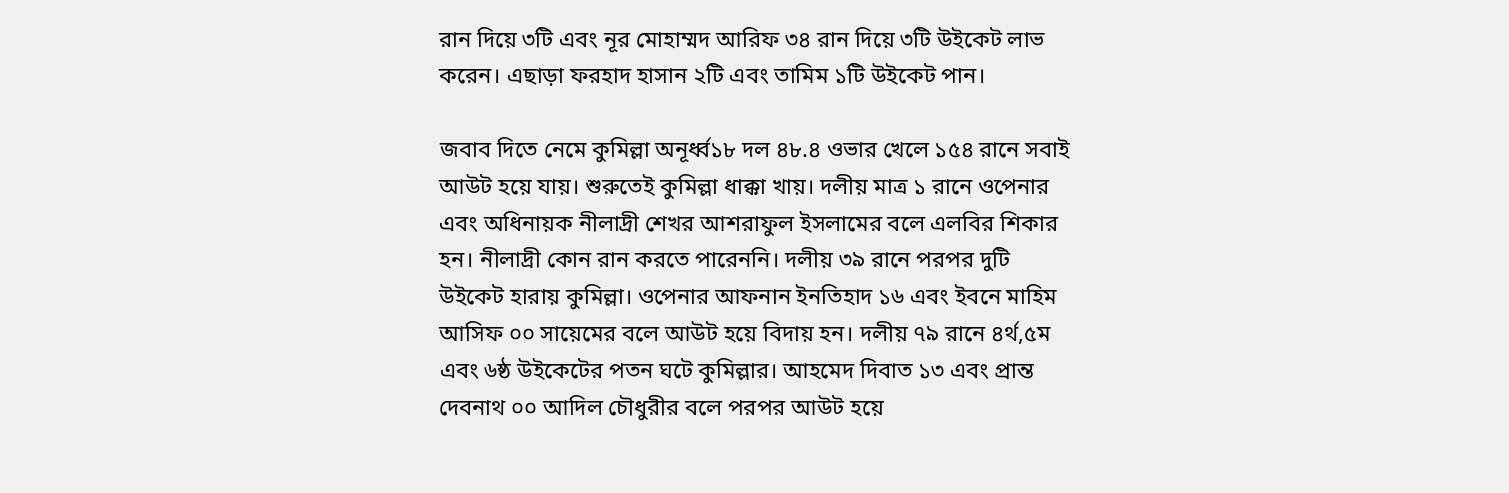রান দিয়ে ৩টি এবং নূর মোহাম্মদ আরিফ ৩৪ রান দিয়ে ৩টি উইকেট লাভ করেন। এছাড়া ফরহাদ হাসান ২টি এবং তামিম ১টি উইকেট পান।

জবাব দিতে নেমে কুমিল্লা অনূর্ধ্ব১৮ দল ৪৮.৪ ওভার খেলে ১৫৪ রানে সবাই আউট হয়ে যায়। শুরুতেই কুমিল্লা ধাক্কা খায়। দলীয় মাত্র ১ রানে ওপেনার এবং অধিনায়ক নীলাদ্রী শেখর আশরাফুল ইসলামের বলে এলবির শিকার হন। নীলাদ্রী কোন রান করতে পারেননি। দলীয় ৩৯ রানে পরপর দুটি উইকেট হারায় কুমিল্লা। ওপেনার আফনান ইনতিহাদ ১৬ এবং ইবনে মাহিম আসিফ ০০ সায়েমের বলে আউট হয়ে বিদায় হন। দলীয় ৭৯ রানে ৪র্থ,৫ম এবং ৬ষ্ঠ উইকেটের পতন ঘটে কুমিল্লার। আহমেদ দিবাত ১৩ এবং প্রান্ত দেবনাথ ০০ আদিল চৌধুরীর বলে পরপর আউট হয়ে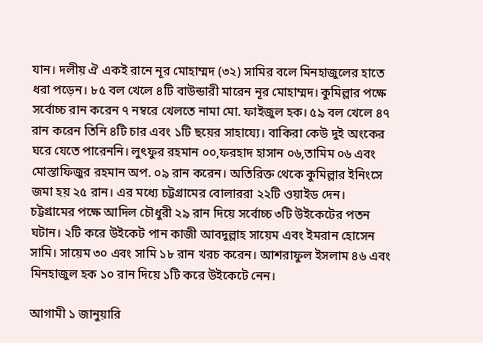যান। দলীয় ঐ একই রানে নূর মোহাম্মদ (৩২) সামির বলে মিনহাজুলের হাতে ধরা পড়েন। ৮৫ বল খেলে ৪টি বাউন্ডারী মারেন নূর মোহাম্মদ। কুমিল্লার পক্ষে সর্বোচ্চ রান করেন ৭ নম্বরে খেলতে নামা মো. ফাইজুল হক। ৫৯ বল খেলে ৪৭ রান করেন তিনি ৪টি চার এবং ১টি ছয়ের সাহায্যে। বাকিরা কেউ দুই অংকের ঘরে যেতে পারেননি। লুৎফুর রহমান ০০,ফরহাদ হাসান ০৬,তামিম ০৬ এবং মোস্তাফিজুর রহমান অপ. ০৯ রান করেন। অতিরিক্ত থেকে কুমিল্লার ইনিংসে জমা হয় ২৫ রান। এর মধ্যে চট্টগ্রামের বোলাররা ২২টি ওয়াইড দেন। চট্টগ্রামের পক্ষে আদিল চৌধুরী ২৯ রান দিয়ে সর্বোচ্চ ৩টি উইকেটের পতন ঘটান। ২টি করে উইকেট পান কাজী আবদুল্লাহ সায়েম এবং ইমরান হোসেন সামি। সায়েম ৩০ এবং সামি ১৮ রান খরচ করেন। আশরাফুল ইসলাম ৪৬ এবং মিনহাজুল হক ১০ রান দিয়ে ১টি করে উইকেটে নেন।

আগামী ১ জানুয়ারি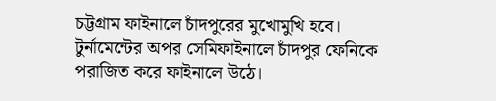চট্টগ্রাম ফাইনালে চাঁদপুরের মুখোমুখি হবে। টুর্নামেন্টের অপর সেমিফাইনালে চাঁদপুর ফেনিকে পরাজিত করে ফাইনালে উঠে।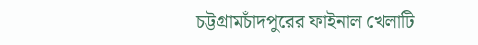চট্টগ্রামচাঁদপুরের ফাইনাল খেলাটি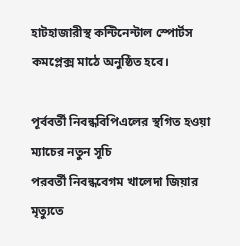হাটহাজারীস্থ কন্টিনেন্টাল স্পোর্টস কমপ্লেক্স মাঠে অনুষ্ঠিত হবে।

পূর্ববর্তী নিবন্ধবিপিএলের স্থগিত হওয়া ম্যাচের নতুন সূচি
পরবর্তী নিবন্ধবেগম খালেদা জিয়ার মৃত্যুতে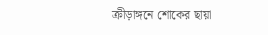ক্রীড়াঙ্গনে শোকের ছায়া